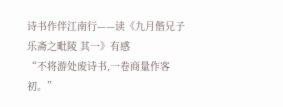诗书作伴江南行——读《九月偕兄子乐斋之毗陵 其一》有感
“不将游处废诗书,一卷商量作客初。”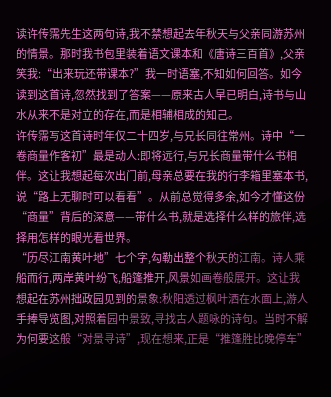读许传霈先生这两句诗,我不禁想起去年秋天与父亲同游苏州的情景。那时我书包里装着语文课本和《唐诗三百首》,父亲笑我:“出来玩还带课本?”我一时语塞,不知如何回答。如今读到这首诗,忽然找到了答案——原来古人早已明白,诗书与山水从来不是对立的存在,而是相辅相成的知己。
许传霈写这首诗时年仅二十四岁,与兄长同往常州。诗中“一卷商量作客初”最是动人:即将远行,与兄长商量带什么书相伴。这让我想起每次出门前,母亲总要在我的行李箱里塞本书,说“路上无聊时可以看看”。从前总觉得多余,如今才懂这份“商量”背后的深意——带什么书,就是选择什么样的旅伴,选择用怎样的眼光看世界。
“历尽江南黄叶地”七个字,勾勒出整个秋天的江南。诗人乘船而行,两岸黄叶纷飞,船篷推开,风景如画卷般展开。这让我想起在苏州拙政园见到的景象:秋阳透过枫叶洒在水面上,游人手捧导览图,对照着园中景致,寻找古人题咏的诗句。当时不解为何要这般“对景寻诗”,现在想来,正是“推篷胜比晚停车”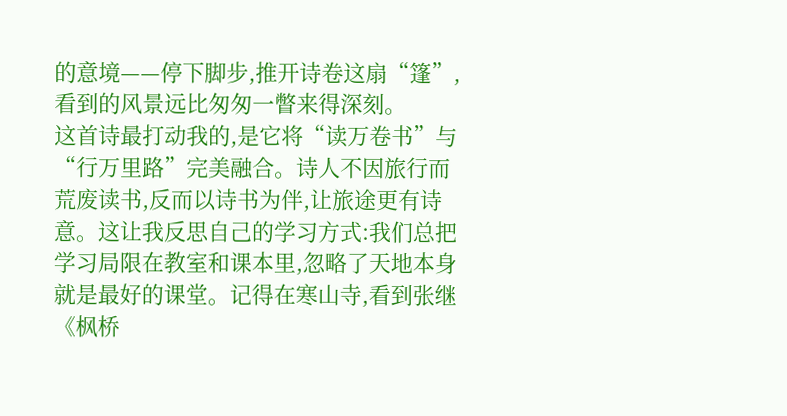的意境——停下脚步,推开诗卷这扇“篷”,看到的风景远比匆匆一瞥来得深刻。
这首诗最打动我的,是它将“读万卷书”与“行万里路”完美融合。诗人不因旅行而荒废读书,反而以诗书为伴,让旅途更有诗意。这让我反思自己的学习方式:我们总把学习局限在教室和课本里,忽略了天地本身就是最好的课堂。记得在寒山寺,看到张继《枫桥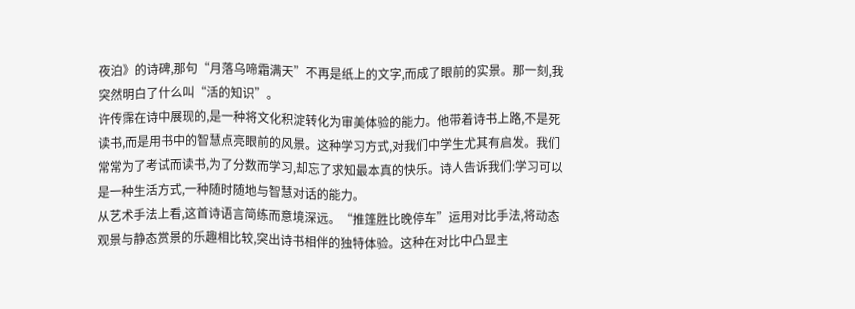夜泊》的诗碑,那句“月落乌啼霜满天”不再是纸上的文字,而成了眼前的实景。那一刻,我突然明白了什么叫“活的知识”。
许传霈在诗中展现的,是一种将文化积淀转化为审美体验的能力。他带着诗书上路,不是死读书,而是用书中的智慧点亮眼前的风景。这种学习方式,对我们中学生尤其有启发。我们常常为了考试而读书,为了分数而学习,却忘了求知最本真的快乐。诗人告诉我们:学习可以是一种生活方式,一种随时随地与智慧对话的能力。
从艺术手法上看,这首诗语言简练而意境深远。“推篷胜比晚停车”运用对比手法,将动态观景与静态赏景的乐趣相比较,突出诗书相伴的独特体验。这种在对比中凸显主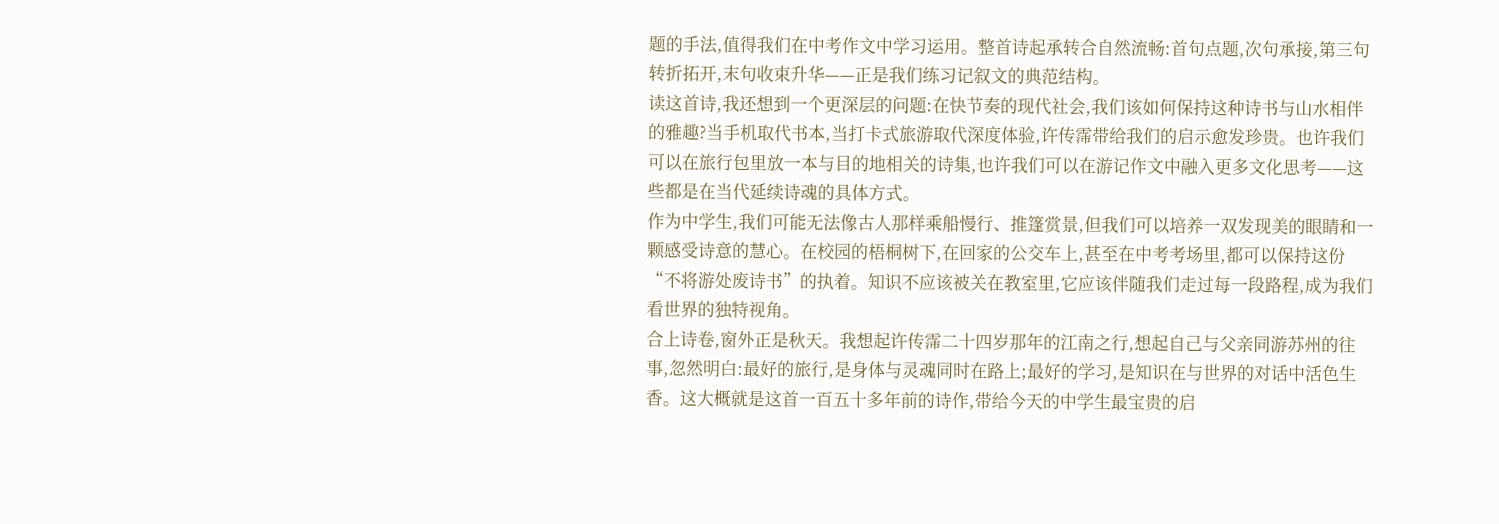题的手法,值得我们在中考作文中学习运用。整首诗起承转合自然流畅:首句点题,次句承接,第三句转折拓开,末句收束升华——正是我们练习记叙文的典范结构。
读这首诗,我还想到一个更深层的问题:在快节奏的现代社会,我们该如何保持这种诗书与山水相伴的雅趣?当手机取代书本,当打卡式旅游取代深度体验,许传霈带给我们的启示愈发珍贵。也许我们可以在旅行包里放一本与目的地相关的诗集,也许我们可以在游记作文中融入更多文化思考——这些都是在当代延续诗魂的具体方式。
作为中学生,我们可能无法像古人那样乘船慢行、推篷赏景,但我们可以培养一双发现美的眼睛和一颗感受诗意的慧心。在校园的梧桐树下,在回家的公交车上,甚至在中考考场里,都可以保持这份“不将游处废诗书”的执着。知识不应该被关在教室里,它应该伴随我们走过每一段路程,成为我们看世界的独特视角。
合上诗卷,窗外正是秋天。我想起许传霈二十四岁那年的江南之行,想起自己与父亲同游苏州的往事,忽然明白:最好的旅行,是身体与灵魂同时在路上;最好的学习,是知识在与世界的对话中活色生香。这大概就是这首一百五十多年前的诗作,带给今天的中学生最宝贵的启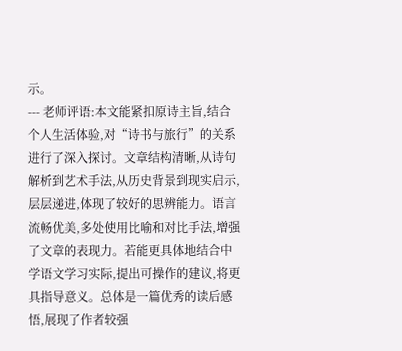示。
--- 老师评语:本文能紧扣原诗主旨,结合个人生活体验,对“诗书与旅行”的关系进行了深入探讨。文章结构清晰,从诗句解析到艺术手法,从历史背景到现实启示,层层递进,体现了较好的思辨能力。语言流畅优美,多处使用比喻和对比手法,增强了文章的表现力。若能更具体地结合中学语文学习实际,提出可操作的建议,将更具指导意义。总体是一篇优秀的读后感悟,展现了作者较强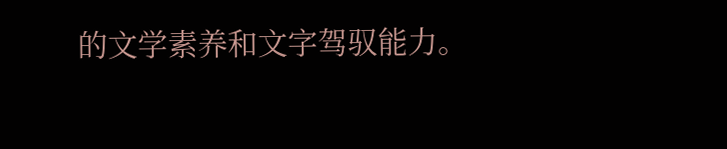的文学素养和文字驾驭能力。